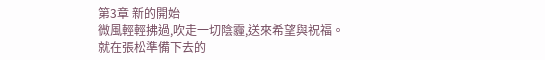第3章 新的開始
微風輕輕拂過,吹走一切陰霾,送來希望與祝福。
就在張松準備下去的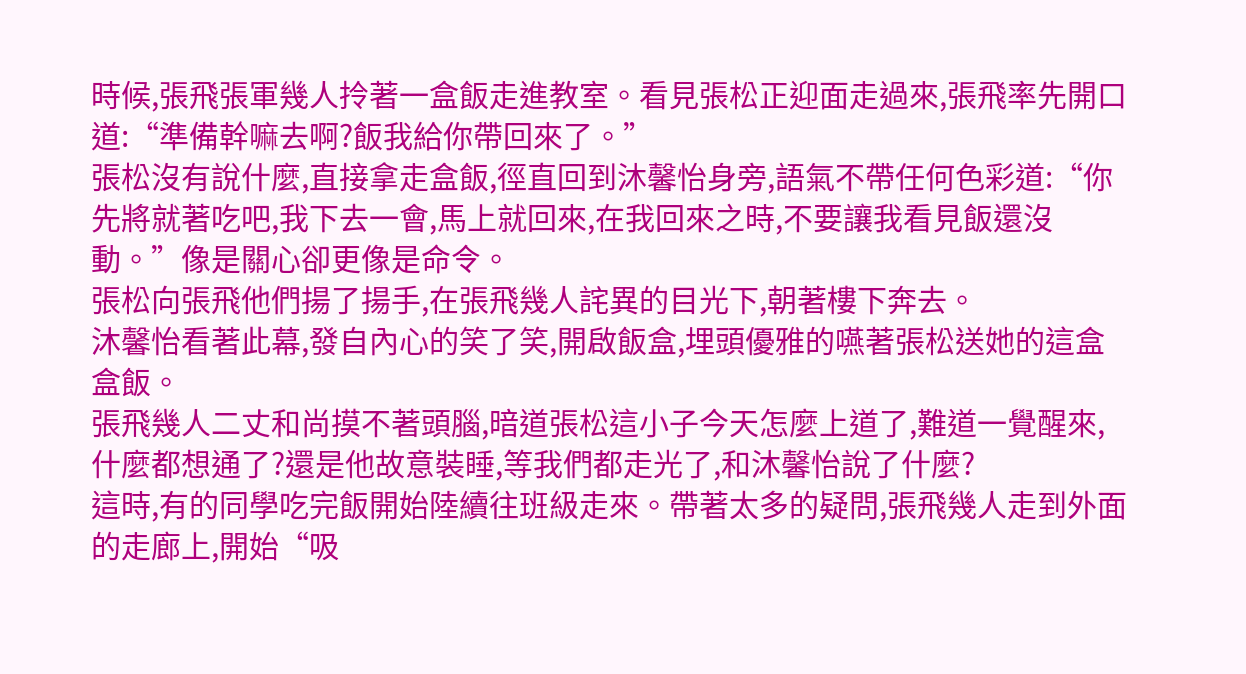時候,張飛張軍幾人拎著一盒飯走進教室。看見張松正迎面走過來,張飛率先開口道:“準備幹嘛去啊?飯我給你帶回來了。”
張松沒有說什麼,直接拿走盒飯,徑直回到沐馨怡身旁,語氣不帶任何色彩道:“你先將就著吃吧,我下去一會,馬上就回來,在我回來之時,不要讓我看見飯還沒動。”像是關心卻更像是命令。
張松向張飛他們揚了揚手,在張飛幾人詫異的目光下,朝著樓下奔去。
沐馨怡看著此幕,發自內心的笑了笑,開啟飯盒,埋頭優雅的嚥著張松送她的這盒盒飯。
張飛幾人二丈和尚摸不著頭腦,暗道張松這小子今天怎麼上道了,難道一覺醒來,什麼都想通了?還是他故意裝睡,等我們都走光了,和沐馨怡說了什麼?
這時,有的同學吃完飯開始陸續往班級走來。帶著太多的疑問,張飛幾人走到外面的走廊上,開始“吸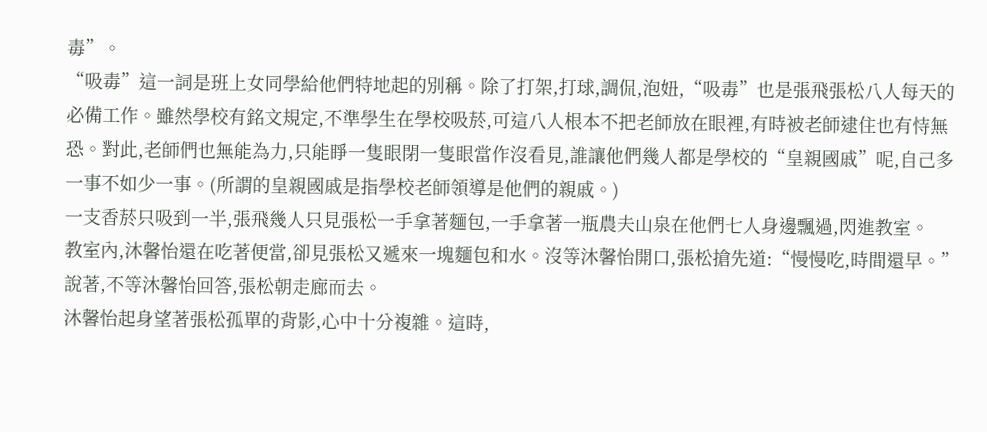毒”。
“吸毒”這一詞是班上女同學給他們特地起的別稱。除了打架,打球,調侃,泡妞,“吸毒”也是張飛張松八人每天的必備工作。雖然學校有銘文規定,不準學生在學校吸菸,可這八人根本不把老師放在眼裡,有時被老師逮住也有恃無恐。對此,老師們也無能為力,只能睜一隻眼閉一隻眼當作沒看見,誰讓他們幾人都是學校的“皇親國戚”呢,自己多一事不如少一事。(所謂的皇親國戚是指學校老師領導是他們的親戚。)
一支香菸只吸到一半,張飛幾人只見張松一手拿著麵包,一手拿著一瓶農夫山泉在他們七人身邊飄過,閃進教室。
教室內,沐馨怡還在吃著便當,卻見張松又遞來一塊麵包和水。沒等沐馨怡開口,張松搶先道:“慢慢吃,時間還早。”說著,不等沐馨怡回答,張松朝走廊而去。
沐馨怡起身望著張松孤單的背影,心中十分複雜。這時,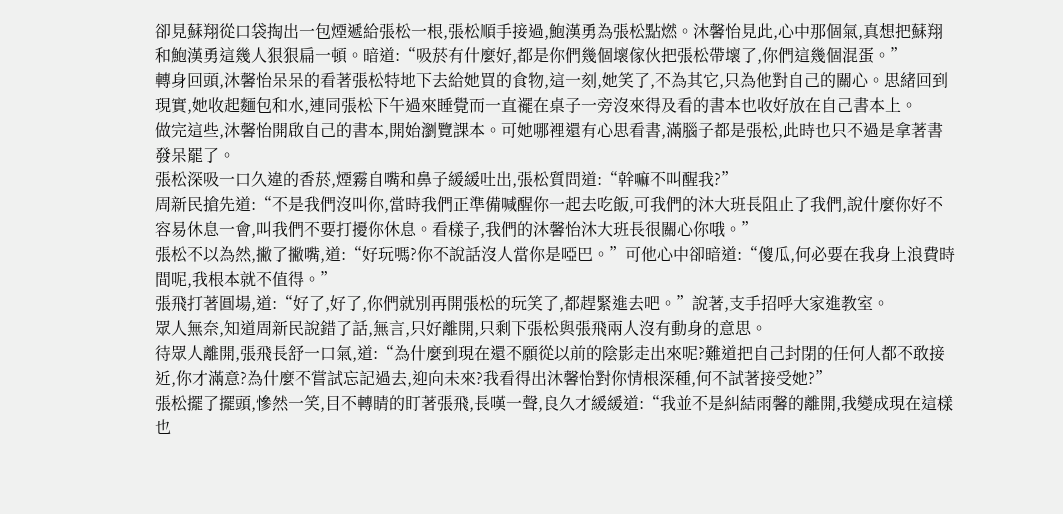卻見蘇翔從口袋掏出一包煙遞給張松一根,張松順手接過,鮑漢勇為張松點燃。沐馨怡見此,心中那個氣,真想把蘇翔和鮑漢勇這幾人狠狠扁一頓。暗道:“吸菸有什麼好,都是你們幾個壞傢伙把張松帶壞了,你們這幾個混蛋。”
轉身回頭,沐馨怡呆呆的看著張松特地下去給她買的食物,這一刻,她笑了,不為其它,只為他對自己的關心。思緒回到現實,她收起麵包和水,連同張松下午過來睡覺而一直襬在桌子一旁沒來得及看的書本也收好放在自己書本上。
做完這些,沐馨怡開啟自己的書本,開始瀏覽課本。可她哪裡還有心思看書,滿腦子都是張松,此時也只不過是拿著書發呆罷了。
張松深吸一口久違的香菸,煙霧自嘴和鼻子緩緩吐出,張松質問道:“幹嘛不叫醒我?”
周新民搶先道:“不是我們沒叫你,當時我們正準備喊醒你一起去吃飯,可我們的沐大班長阻止了我們,說什麼你好不容易休息一會,叫我們不要打擾你休息。看樣子,我們的沐馨怡沐大班長很關心你哦。”
張松不以為然,撇了撇嘴,道:“好玩嗎?你不說話沒人當你是啞巴。”可他心中卻暗道:“傻瓜,何必要在我身上浪費時間呢,我根本就不值得。”
張飛打著圓場,道:“好了,好了,你們就別再開張松的玩笑了,都趕緊進去吧。”說著,支手招呼大家進教室。
眾人無奈,知道周新民說錯了話,無言,只好離開,只剩下張松與張飛兩人沒有動身的意思。
待眾人離開,張飛長舒一口氣,道:“為什麼到現在還不願從以前的陰影走出來呢?難道把自己封閉的任何人都不敢接近,你才滿意?為什麼不嘗試忘記過去,迎向未來?我看得出沐馨怡對你情根深種,何不試著接受她?”
張松擺了擺頭,慘然一笑,目不轉睛的盯著張飛,長嘆一聲,良久才緩緩道:“我並不是糾結雨馨的離開,我變成現在這樣也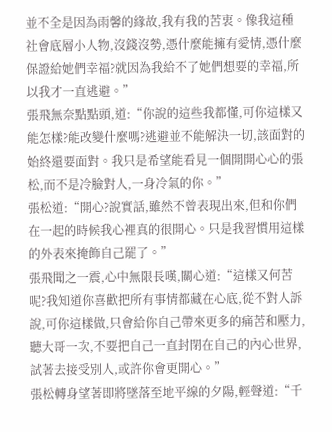並不全是因為雨馨的緣故,我有我的苦衷。像我這種社會底層小人物,沒錢沒勢,憑什麼能擁有愛情,憑什麼保證給她們幸福?就因為我給不了她們想要的幸福,所以我才一直逃避。”
張飛無奈點點頭,道:“你說的這些我都懂,可你這樣又能怎樣?能改變什麼嗎?逃避並不能解決一切,該面對的始終還要面對。我只是希望能看見一個開開心心的張松,而不是冷臉對人,一身冷氣的你。”
張松道:“開心?說實話,雖然不曾表現出來,但和你們在一起的時候我心裡真的很開心。只是我習慣用這樣的外表來掩飾自己罷了。”
張飛聞之一震,心中無限長嘆,關心道:“這樣又何苦呢?我知道你喜歡把所有事情都藏在心底,從不對人訴說,可你這樣做,只會給你自己帶來更多的痛苦和壓力,聽大哥一次,不要把自己一直封閉在自己的內心世界,試著去接受別人,或許你會更開心。”
張松轉身望著即將墜落至地平線的夕陽,輕聲道:“千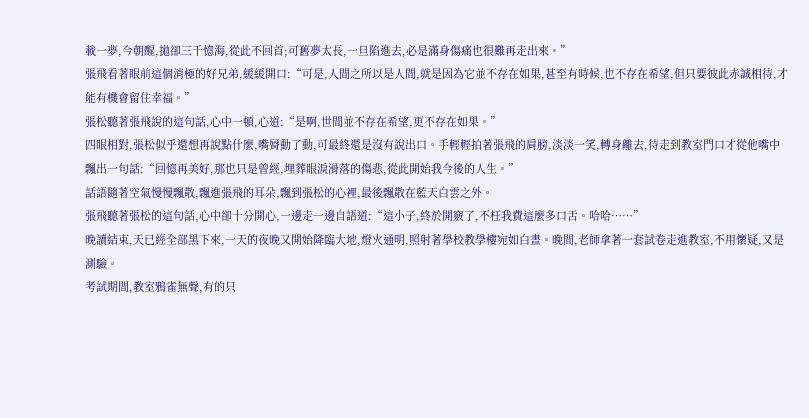載一夢,今朝醒,拋卻三千憶海,從此不回首;可舊夢太長,一旦陷進去,必是滿身傷痛也很難再走出來。”
張飛看著眼前這個消極的好兄弟,緩緩開口:“可是,人間之所以是人間,就是因為它並不存在如果,甚至有時候,也不存在希望,但只要彼此赤誠相待,才能有機會留住幸福。”
張松聽著張飛說的這句話,心中一頓,心道:“是啊,世間並不存在希望,更不存在如果。”
四眼相對,張松似乎還想再說點什麼,嘴脣動了動,可最終還是沒有說出口。手輕輕拍著張飛的肩膀,淡淡一笑,轉身離去,待走到教室門口才從他嘴中飄出一句話:“回憶再美好,那也只是曾經,埋葬眼淚滑落的傷悲,從此開始我今後的人生。”
話語隨著空氣慢慢飄散,飄進張飛的耳朵,飄到張松的心裡,最後飄散在藍天白雲之外。
張飛聽著張松的這句話,心中卻十分開心,一邊走一邊自語道:“這小子,終於開竅了,不枉我費這麼多口舌。哈哈……”
晚讀結束,天已經全部黑下來,一天的夜晚又開始降臨大地,燈火通明,照射著學校教學樓宛如白晝。晚間,老師拿著一套試卷走進教室,不用懷疑,又是測驗。
考試期間,教室鴉雀無聲,有的只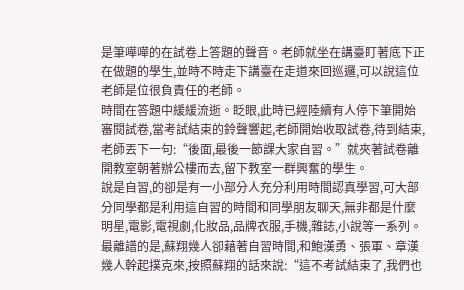是筆嘩嘩的在試卷上答題的聲音。老師就坐在講臺盯著底下正在做題的學生,並時不時走下講臺在走道來回巡邏,可以說這位老師是位很負責任的老師。
時間在答題中緩緩流逝。眨眼,此時已經陸續有人停下筆開始審閱試卷,當考試結束的鈴聲響起,老師開始收取試卷,待到結束,老師丟下一句:“後面,最後一節課大家自習。”就夾著試卷離開教室朝著辦公樓而去,留下教室一群興奮的學生。
說是自習,的卻是有一小部分人充分利用時間認真學習,可大部分同學都是利用這自習的時間和同學朋友聊天,無非都是什麼明星,電影,電視劇,化妝品,品牌衣服,手機,雜誌,小說等一系列。
最離譜的是,蘇翔幾人卻藉著自習時間,和鮑漢勇、張軍、章漢幾人幹起撲克來,按照蘇翔的話來說:“這不考試結束了,我們也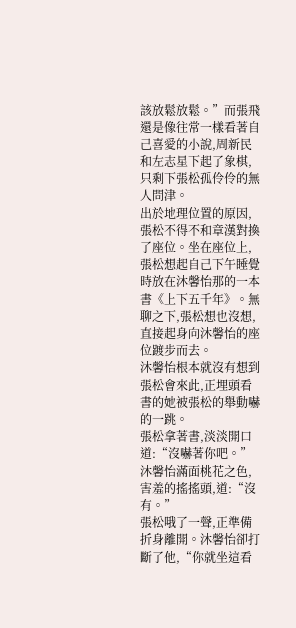該放鬆放鬆。”而張飛還是像往常一樣看著自己喜愛的小說,周新民和左志星下起了象棋,只剩下張松孤伶伶的無人問津。
出於地理位置的原因,張松不得不和章漢對換了座位。坐在座位上,張松想起自己下午睡覺時放在沐馨怡那的一本書《上下五千年》。無聊之下,張松想也沒想,直接起身向沐馨怡的座位踱步而去。
沐馨怡根本就沒有想到張松會來此,正埋頭看書的她被張松的舉動嚇的一跳。
張松拿著書,淡淡開口道:“沒嚇著你吧。”
沐馨怡滿面桃花之色,害羞的搖搖頭,道:“沒有。”
張松哦了一聲,正準備折身離開。沐馨怡卻打斷了他,“你就坐這看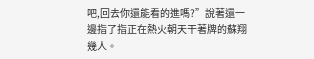吧,回去你還能看的進嗎?”說著還一邊指了指正在熱火朝天干著牌的蘇翔幾人。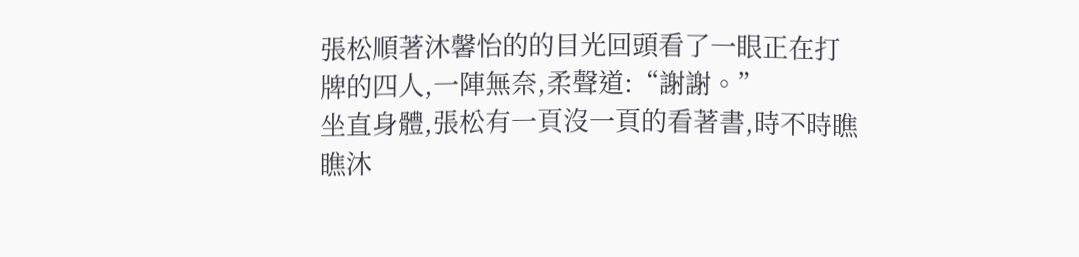張松順著沐馨怡的的目光回頭看了一眼正在打牌的四人,一陣無奈,柔聲道:“謝謝。”
坐直身體,張松有一頁沒一頁的看著書,時不時瞧瞧沐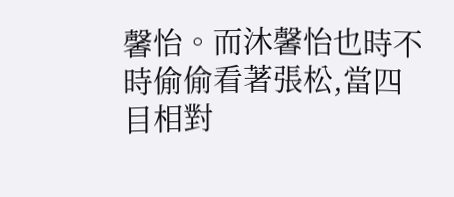馨怡。而沐馨怡也時不時偷偷看著張松,當四目相對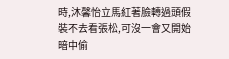時,沐馨怡立馬紅著臉轉過頭假裝不去看張松,可沒一會又開始暗中偷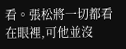看。張松將一切都看在眼裡,可他並沒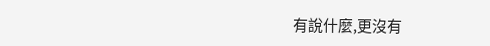有說什麼,更沒有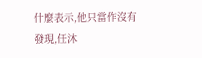什麼表示,他只當作沒有發現,任沐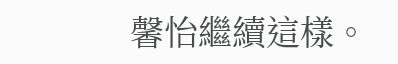馨怡繼續這樣。